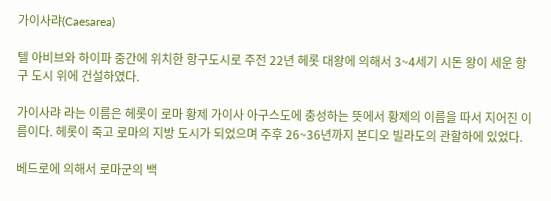가이사랴(Caesarea)

텔 아비브와 하이파 중간에 위치한 항구도시로 주전 22년 헤롯 대왕에 의해서 3~4세기 시돈 왕이 세운 항구 도시 위에 건설하였다.

가이사랴 라는 이름은 헤롯이 로마 황제 가이사 아구스도에 충성하는 뜻에서 황제의 이름을 따서 지어진 이름이다. 헤롯이 죽고 로마의 지방 도시가 되었으며 주후 26~36년까지 본디오 빌라도의 관할하에 있었다.

베드로에 의해서 로마군의 백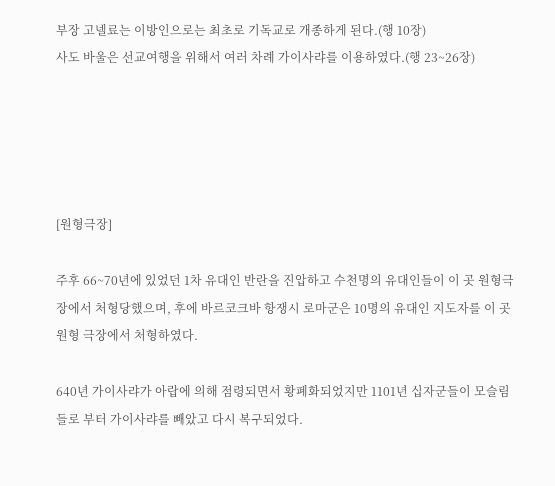부장 고넬료는 이방인으로는 최초로 기독교로 개종하게 된다.(행 10장)
사도 바울은 선교여행을 위해서 여러 차례 가이사랴를 이용하였다.(행 23~26장)





[원형극장]

주후 66~70년에 있었던 1차 유대인 반란을 진압하고 수천명의 유대인들이 이 곳 원형극장에서 처형당했으며, 후에 바르코크바 항쟁시 로마군은 10명의 유대인 지도자를 이 곳 원형 극장에서 처형하였다.

640년 가이사랴가 아랍에 의해 점령되면서 황폐화되었지만 1101년 십자군들이 모슬림들로 부터 가이사랴를 빼았고 다시 복구되었다.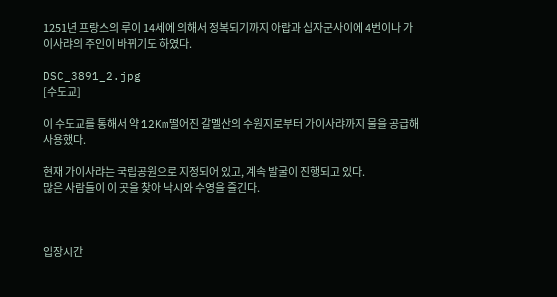1251년 프랑스의 루이 14세에 의해서 정복되기까지 아랍과 십자군사이에 4번이나 가이사랴의 주인이 바뀌기도 하였다.

DSC_3891_2.jpg
[수도교]

이 수도교를 통해서 약 12Km떨어진 갈멜산의 수원지로부터 가이사랴까지 물을 공급해 사용했다.

현재 가이사랴는 국립공원으로 지정되어 있고, 계속 발굴이 진행되고 있다.
많은 사람들이 이 곳을 찾아 낙시와 수영을 즐긴다.



입장시간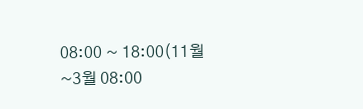08:00 ~ 18:00(11월~3월 08:00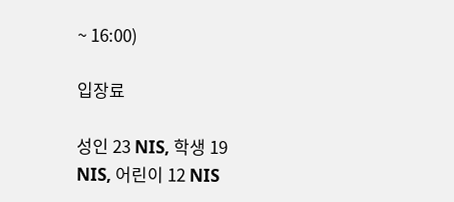~ 16:00)

입장료

성인 23 NIS, 학생 19 NIS, 어린이 12 NIS